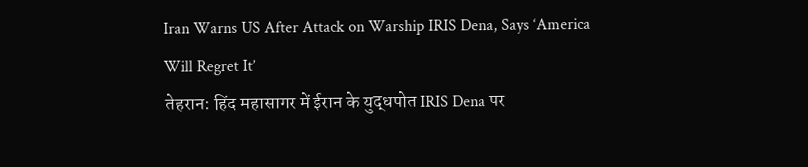Iran Warns US After Attack on Warship IRIS Dena, Says ‘America Will Regret It’
तेहरान: हिंद महासागर में ईरान के युद्धपोत IRIS Dena पर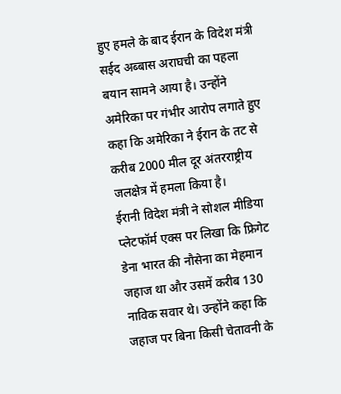हुए हमले के बाद ईरान के विदेश मंत्री सईद अब्बास अराघची का पहला बयान सामने आया है। उन्होंने अमेरिका पर गंभीर आरोप लगाते हुए कहा कि अमेरिका ने ईरान के तट से करीब 2000 मील दूर अंतरराष्ट्रीय जलक्षेत्र में हमला किया है।
ईरानी विदेश मंत्री ने सोशल मीडिया प्लेटफॉर्म एक्स पर लिखा कि फ्रिगेट डेना भारत की नौसेना का मेहमान जहाज था और उसमें करीब 130 नाविक सवार थे। उन्होंने कहा कि जहाज पर बिना किसी चेतावनी के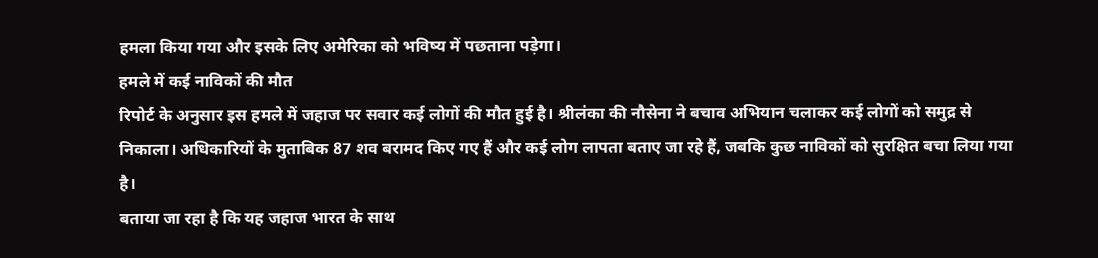हमला किया गया और इसके लिए अमेरिका को भविष्य में पछताना पड़ेगा।
हमले में कई नाविकों की मौत
रिपोर्ट के अनुसार इस हमले में जहाज पर सवार कई लोगों की मौत हुई है। श्रीलंका की नौसेना ने बचाव अभियान चलाकर कई लोगों को समुद्र से निकाला। अधिकारियों के मुताबिक 87 शव बरामद किए गए हैं और कई लोग लापता बताए जा रहे हैं, जबकि कुछ नाविकों को सुरक्षित बचा लिया गया है।
बताया जा रहा है कि यह जहाज भारत के साथ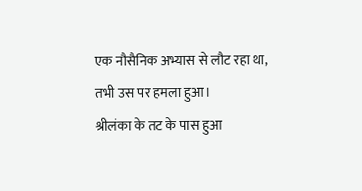एक नौसैनिक अभ्यास से लौट रहा था, तभी उस पर हमला हुआ।
श्रीलंका के तट के पास हुआ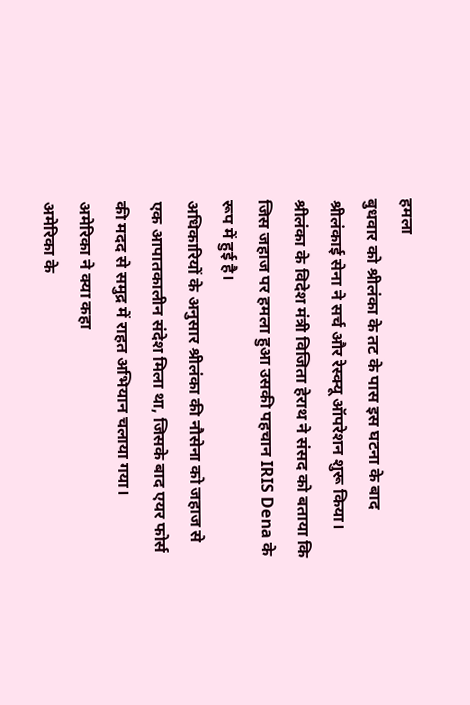हमला
बुधवार को श्रीलंका के तट के पास इस घटना के बाद श्रीलंकाई सेना ने सर्च और रेस्क्यू ऑपरेशन शुरू किया। श्रीलंका के विदेश मंत्री विजिता हेराथ ने संसद को बताया कि जिस जहाज पर हमला हुआ उसकी पहचान IRIS Dena के रूप में हुई है।
अधिकारियों के अनुसार श्रीलंका की नौसेना को जहाज से एक आपातकालीन संदेश मिला था, जिसके बाद एयर फोर्स की मदद से समुद्र में राहत अभियान चलाया गया।
अमेरिका ने क्या कहा
अमेरिका के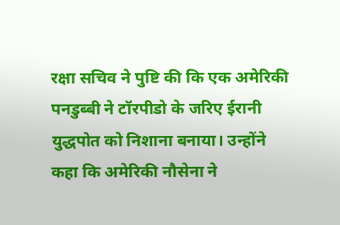रक्षा सचिव ने पुष्टि की कि एक अमेरिकी पनडुब्बी ने टॉरपीडो के जरिए ईरानी युद्धपोत को निशाना बनाया। उन्होंने कहा कि अमेरिकी नौसेना ने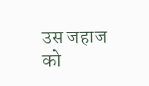उस जहाज को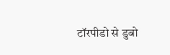टॉरपीडो से डुबो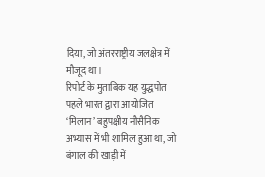दिया, जो अंतरराष्ट्रीय जलक्षेत्र में मौजूद था।
रिपोर्ट के मुताबिक यह युद्धपोत पहले भारत द्वारा आयोजित ‘मिलान’ बहुपक्षीय नौसैनिक अभ्यास में भी शामिल हुआ था, जो बंगाल की खाड़ी में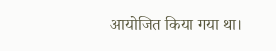आयोजित किया गया था।